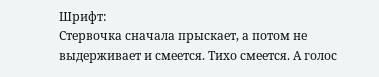Шрифт:
Стервочка сначала прыскает, а потом не выдерживает и смеется. Тихо смеется. А голос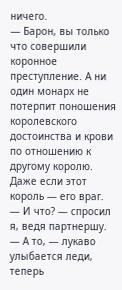ничего.
— Барон, вы только что совершили коронное преступление. А ни один монарх не потерпит поношения королевского достоинства и крови по отношению к другому королю. Даже если этот король — его враг.
— И что? — спросил я, ведя партнершу.
— А то, — лукаво улыбается леди, теперь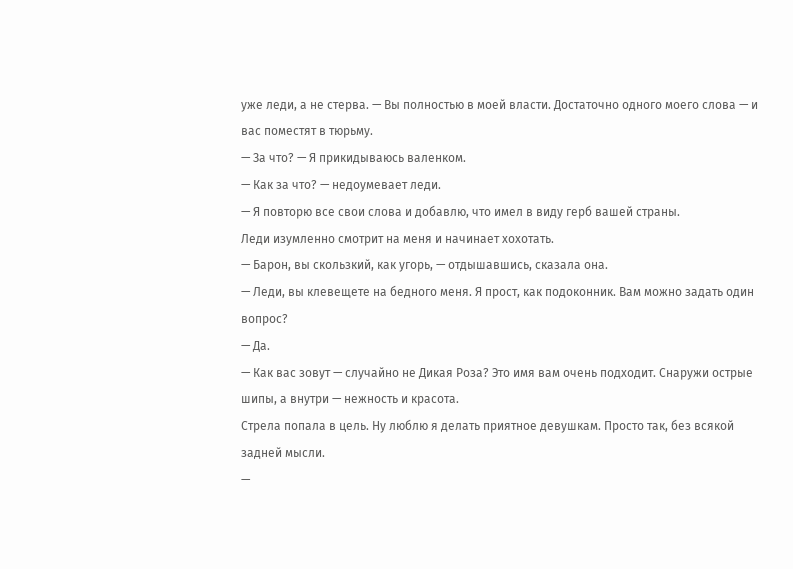уже леди, а не стерва. — Вы полностью в моей власти. Достаточно одного моего слова — и вас поместят в тюрьму.
— За что? — Я прикидываюсь валенком.
— Как за что? — недоумевает леди.
— Я повторю все свои слова и добавлю, что имел в виду герб вашей страны.
Леди изумленно смотрит на меня и начинает хохотать.
— Барон, вы скользкий, как угорь, — отдышавшись, сказала она.
— Леди, вы клевещете на бедного меня. Я прост, как подоконник. Вам можно задать один вопрос?
— Да.
— Как вас зовут — случайно не Дикая Роза? Это имя вам очень подходит. Снаружи острые шипы, а внутри — нежность и красота.
Стрела попала в цель. Ну люблю я делать приятное девушкам. Просто так, без всякой задней мысли.
—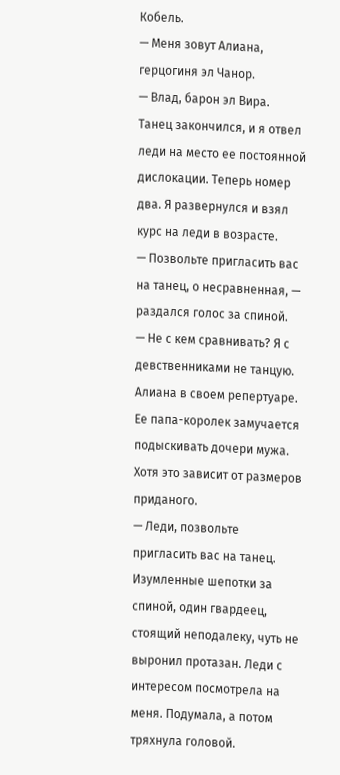Кобель.
— Меня зовут Алиана, герцогиня эл Чанор.
— Влад, барон эл Вира.
Танец закончился, и я отвел леди на место ее постоянной дислокации. Теперь номер два. Я развернулся и взял курс на леди в возрасте.
— Позвольте пригласить вас на танец, о несравненная, — раздался голос за спиной.
— Не с кем сравнивать? Я с девственниками не танцую.
Алиана в своем репертуаре. Ее папа-королек замучается подыскивать дочери мужа. Хотя это зависит от размеров приданого.
— Леди, позвольте пригласить вас на танец.
Изумленные шепотки за спиной, один гвардеец, стоящий неподалеку, чуть не выронил протазан. Леди с интересом посмотрела на меня. Подумала, а потом тряхнула головой.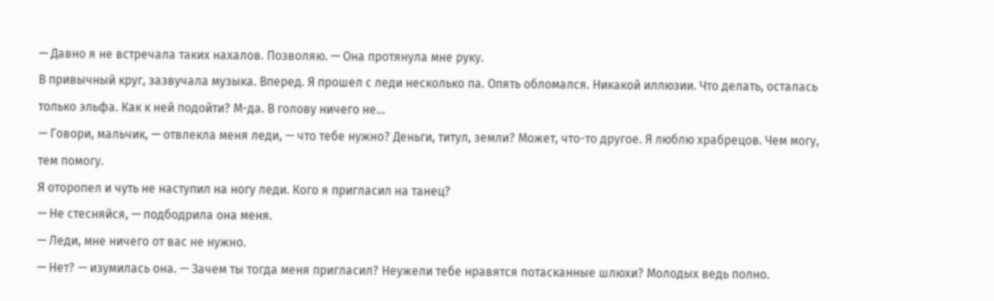— Давно я не встречала таких нахалов. Позволяю. — Она протянула мне руку.
В привычный круг, зазвучала музыка. Вперед. Я прошел с леди несколько па. Опять обломался. Никакой иллюзии. Что делать, осталась только эльфа. Как к ней подойти? М-да. В голову ничего не…
— Говори, мальчик, — отвлекла меня леди, — что тебе нужно? Деньги, титул, земли? Может, что-то другое. Я люблю храбрецов. Чем могу, тем помогу.
Я оторопел и чуть не наступил на ногу леди. Кого я пригласил на танец?
— Не стесняйся, — подбодрила она меня.
— Леди, мне ничего от вас не нужно.
— Нет? — изумилась она. — Зачем ты тогда меня пригласил? Неужели тебе нравятся потасканные шлюхи? Молодых ведь полно.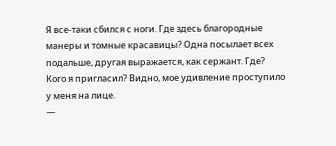Я все-таки сбился с ноги. Где здесь благородные манеры и томные красавицы? Одна посылает всех подальше, другая выражается, как сержант. Где? Кого я пригласил? Видно, мое удивление проступило у меня на лице.
—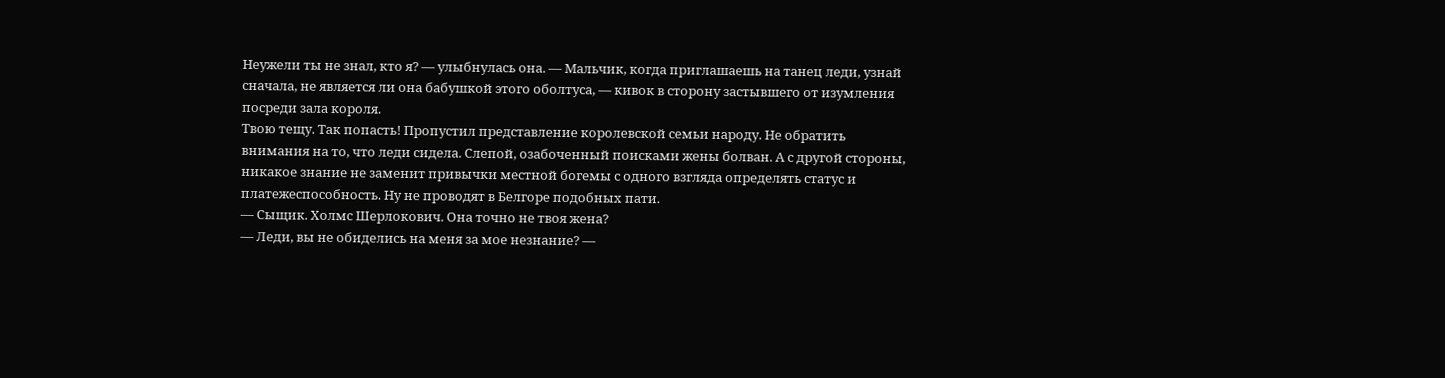Неужели ты не знал, кто я? — улыбнулась она. — Мальчик, когда приглашаешь на танец леди, узнай сначала, не является ли она бабушкой этого оболтуса, — кивок в сторону застывшего от изумления посреди зала короля.
Твою тещу. Так попасть! Пропустил представление королевской семьи народу. Не обратить внимания на то, что леди сидела. Слепой, озабоченный поисками жены болван. А с другой стороны, никакое знание не заменит привычки местной богемы с одного взгляда определять статус и платежеспособность. Ну не проводят в Белгоре подобных пати.
— Сыщик. Холмс Шерлокович. Она точно не твоя жена?
— Леди, вы не обиделись на меня за мое незнание? —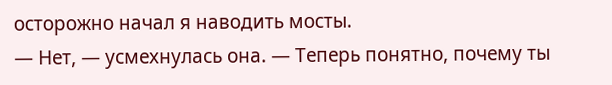осторожно начал я наводить мосты.
— Нет, — усмехнулась она. — Теперь понятно, почему ты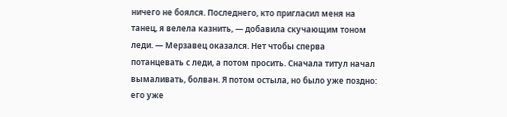ничего не боялся. Последнего, кто пригласил меня на танец, я велела казнить, — добавила скучающим тоном леди. — Мерзавец оказался. Нет чтобы сперва потанцевать с леди, а потом просить. Сначала титул начал вымаливать, болван. Я потом остыла, но было уже поздно: его уже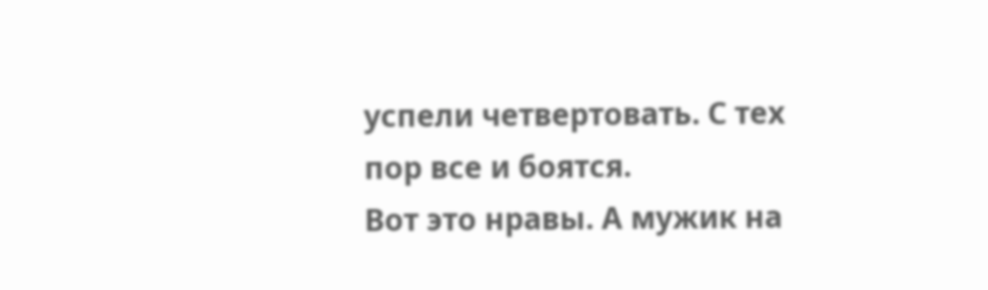успели четвертовать. С тех пор все и боятся.
Вот это нравы. А мужик на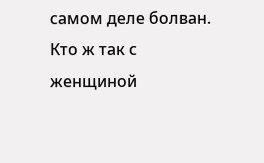самом деле болван. Кто ж так с женщиной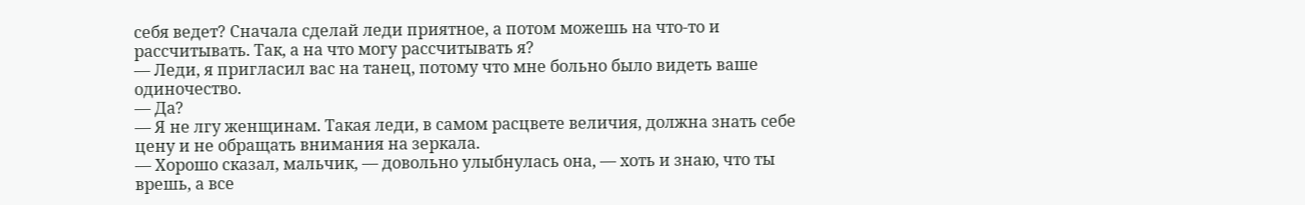себя ведет? Сначала сделай леди приятное, а потом можешь на что-то и рассчитывать. Так, а на что могу рассчитывать я?
— Леди, я пригласил вас на танец, потому что мне больно было видеть ваше одиночество.
— Да?
— Я не лгу женщинам. Такая леди, в самом расцвете величия, должна знать себе цену и не обращать внимания на зеркала.
— Хорошо сказал, мальчик, — довольно улыбнулась она, — хоть и знаю, что ты врешь, а все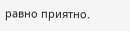равно приятно.